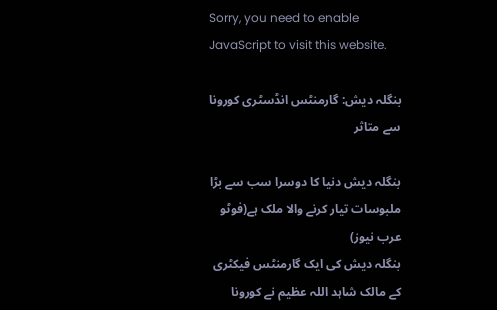Sorry, you need to enable JavaScript to visit this website.

بنگلہ دیش: گارمنٹس انڈسٹری کورونا سے متاثر

بنگلہ دیش دنیا کا دوسرا سب سے بڑا ملبوسات تیار کرنے والا ملک ہے(فوٹو عرب نیوز)
بنگلہ دیش کی ایک گارمنٹس فیکٹری کے مالک شاہد اللہ عظیم نے کورونا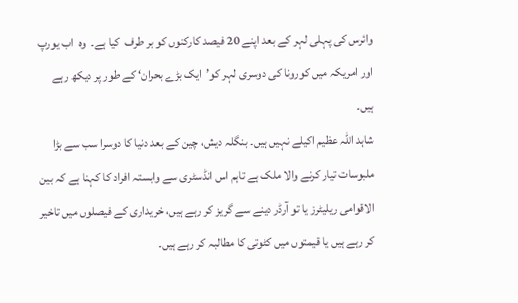وائرس کی پہلی لہر کے بعد اپنے 20 فیصد کارکنوں کو بر طرف  کیا ہے۔  وہ  اب یورپ اور امریکہ میں کورونا کی دوسری لہر کو’ایک بڑے بحران‘ کے طور پر دیکھ رہے ہیں۔
شاہد اللہ عظیم اکیلے نہیں ہیں۔ بنگلہ دیش، چین کے بعد دنیا کا دوسرا سب سے بڑا ملبوسات تیار کرنے والا ملک ہے تاہم اس انڈسٹری سے وابستہ افراد کا کہنا ہے کہ بین الاقوامی ریلیٹرز یا تو آرڈر دینے سے گریز کر رہے ہیں، خریداری کے فیصلوں میں تاخیر کر رہے ہیں یا قیمتوں میں کٹوتی کا مطالبہ کر رہے ہیں۔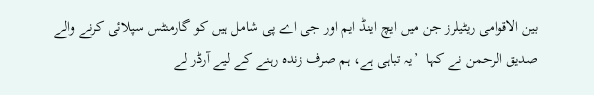بین الاقوامی ریٹیلرز جن میں ایچ اینڈ ایم اور جی اے پی شامل ہیں کو گارمنٹس سپلائی کرنے والے صدیق الرحمن نے کہا  ’یہ تباہی ہے، ہم صرف زندہ رہنے کے لیے آرڈر لے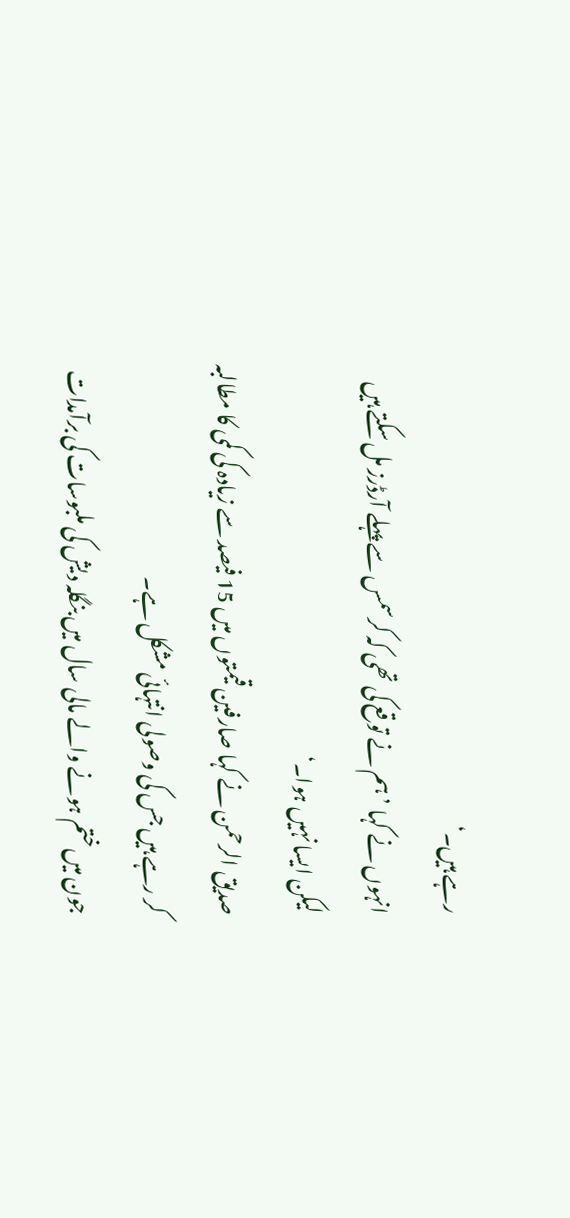رہے ہیں۔‘
انہوں نے کہا ’ ہم نے توقع کی تھی کہ کرسمس سے پہلے آرڈرز مل سکتے ہیں لیکن ایسا نہیں ہوا۔‘
صدیق الرحمن نے کہا صارفین قیمتوں میں 15 فیصد سے زیادہ کی کمی کا مطالبہ کر رہے ہیں جس کی وصولی انتہائی مشکل ہے۔
جون میں ختم ہونے والے مالی سال میں بنگلہ دیش کی ملبوسات کی برآمدات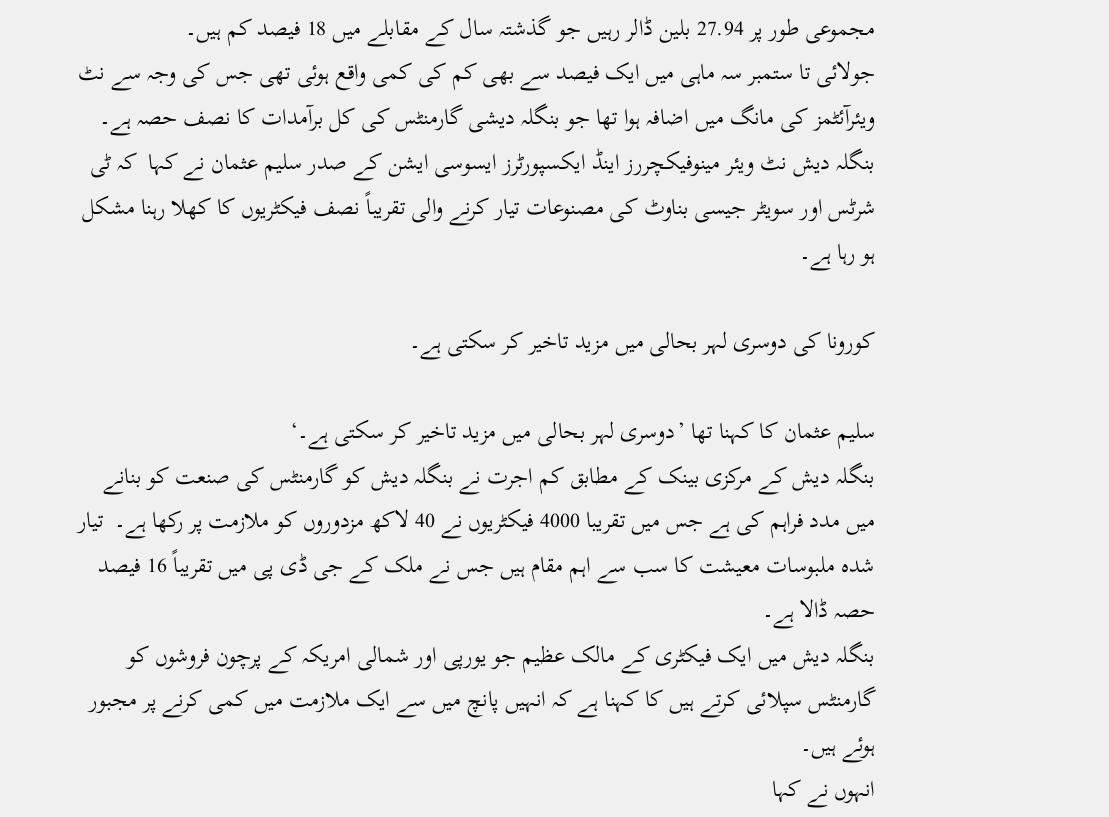مجموعی طور پر 27.94 بلین ڈالر رہیں جو گذشتہ سال کے مقابلے میں 18 فیصد کم ہیں۔
جولائی تا ستمبر سہ ماہی میں ایک فیصد سے بھی کم کی کمی واقع ہوئی تھی جس کی وجہ سے نٹ ویئرآئٹمز کی مانگ میں اضافہ ہوا تھا جو بنگلہ دیشی گارمنٹس کی کل برآمدات کا نصف حصہ ہے۔
بنگلہ دیش نٹ ویئر مینوفیکچررز اینڈ ایکسپورٹرز ایسوسی ایشن کے صدر سلیم عثمان نے کہا  کہ ٹی شرٹس اور سویٹر جیسی بناوٹ کی مصنوعات تیار کرنے والی تقریباً نصف فیکٹریوں کا کھلا رہنا مشکل ہو رہا ہے۔

کورونا کی دوسری لہر بحالی میں مزید تاخیر کر سکتی ہے۔

سلیم عثمان کا کہنا تھا ’دوسری لہر بحالی میں مزید تاخیر کر سکتی ہے۔‘
بنگلہ دیش کے مرکزی بینک کے مطابق کم اجرت نے بنگلہ دیش کو گارمنٹس کی صنعت کو بنانے میں مدد فراہم کی ہے جس میں تقریبا 4000 فیکٹریوں نے 40 لاکھ مزدوروں کو ملازمت پر رکھا ہے۔  تیار شدہ ملبوسات معیشت کا سب سے اہم مقام ہیں جس نے ملک کے جی ڈی پی میں تقریباً 16 فیصد حصہ ڈالا ہے۔
بنگلہ دیش میں ایک فیکٹری کے مالک عظیم جو یورپی اور شمالی امریکہ کے پرچون فروشوں کو گارمنٹس سپلائی کرتے ہیں کا کہنا ہے کہ انہیں پانچ میں سے ایک ملازمت میں کمی کرنے پر مجبور ہوئے ہیں۔
انہوں نے کہا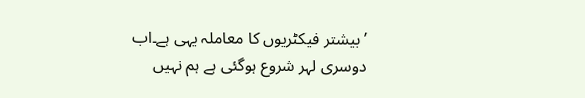’بیشتر فیکٹریوں کا معاملہ یہی ہے۔اب دوسری لہر شروع ہوگئی ہے ہم نہیں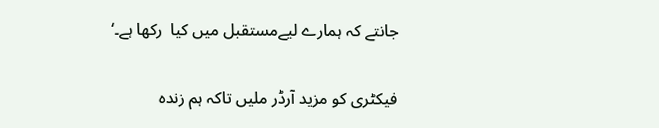جانتے کہ ہمارے لیےمستقبل میں کیا  رکھا ہے۔‘

فیکٹری کو مزید آرڈر ملیں تاکہ ہم زندہ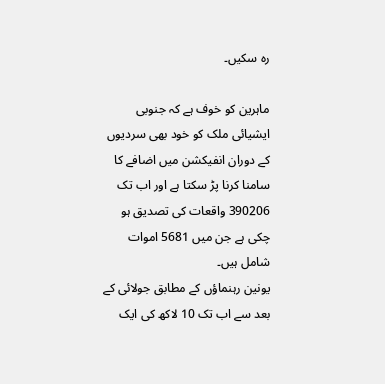رہ سکیں۔

ماہرین کو خوف ہے کہ جنوبی ایشیائی ملک کو خود بھی سردیوں کے دوران انفیکشن میں اضافے کا سامنا کرنا پڑ سکتا ہے اور اب تک 390206 واقعات کی تصدیق ہو چکی ہے جن میں 5681 اموات شامل ہیں۔
یونین رہنماؤں کے مطابق جولائی کے بعد سے اب تک 10 لاکھ کی ایک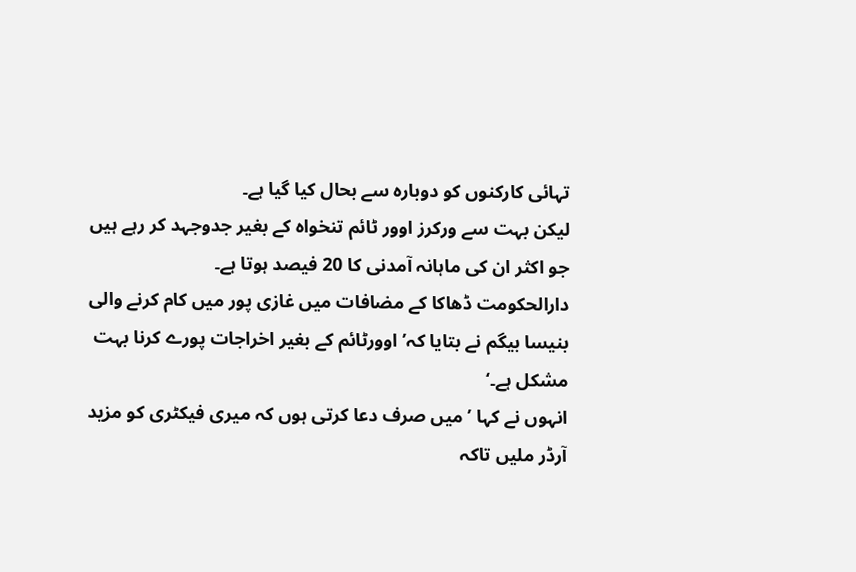تہائی کارکنوں کو دوبارہ سے بحال کیا گیا ہے۔
لیکن بہت سے ورکرز اوور ٹائم تنخواہ کے بغیر جدوجہد کر رہے ہیں جو اکثر ان کی ماہانہ آمدنی کا 20 فیصد ہوتا ہے۔
دارالحکومت ڈھاکا کے مضافات میں غازی پور میں کام کرنے والی بنیسا بیگم نے بتایا کہ’اوورٹائم کے بغیر اخراجات پورے کرنا بہت مشکل ہے۔‘
انہوں نے کہا ’ میں صرف دعا کرتی ہوں کہ میری فیکٹری کو مزید آرڈر ملیں تاکہ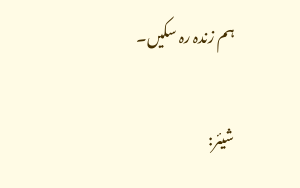ہم زندہ رہ سکیں۔

شیئر: